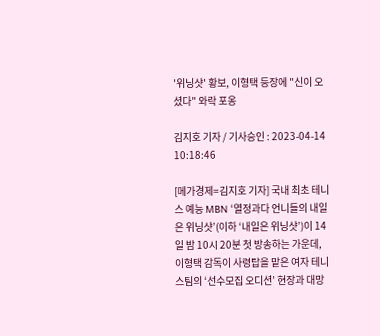'위닝샷' 황보, 이형택 등장에 "신이 오셨다" 와락 포옹

김지호 기자 / 기사승인 : 2023-04-14 10:18:46

[메가경제=김지호 기자] 국내 최초 테니스 예능 MBN ‘열정과다 언니들의 내일은 위닝샷’(이하 ‘내일은 위닝샷’)이 14일 밤 10시 20분 첫 방송하는 가운데, 이형택 감독이 사령탑을 맡은 여자 테니스팀의 ‘선수모집 오디션’ 현장과 대망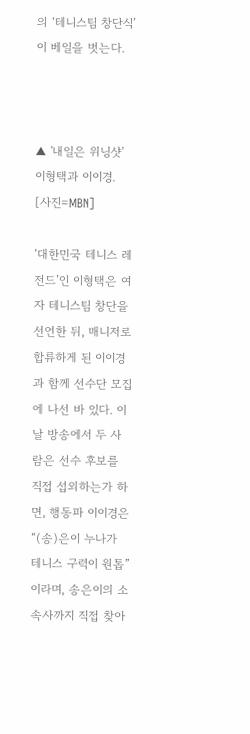의 ‘테니스팀 창단식’이 베일을 벗는다.



▲ '내일은 위닝샷' 이형택과 이이경. [사진=MBN]

‘대한민국 테니스 레전드’인 이형택은 여자 테니스팀 창단을 선언한 뒤, 매니저로 합류하게 된 이이경과 함께 선수단 모집에 나선 바 있다. 이날 방송에서 두 사람은 선수 후보를 직접 섭외하는가 하면, 행동파 이이경은 “(송)은이 누나가 테니스 구력이 원톱”이라며, 송은이의 소속사까지 직접 찾아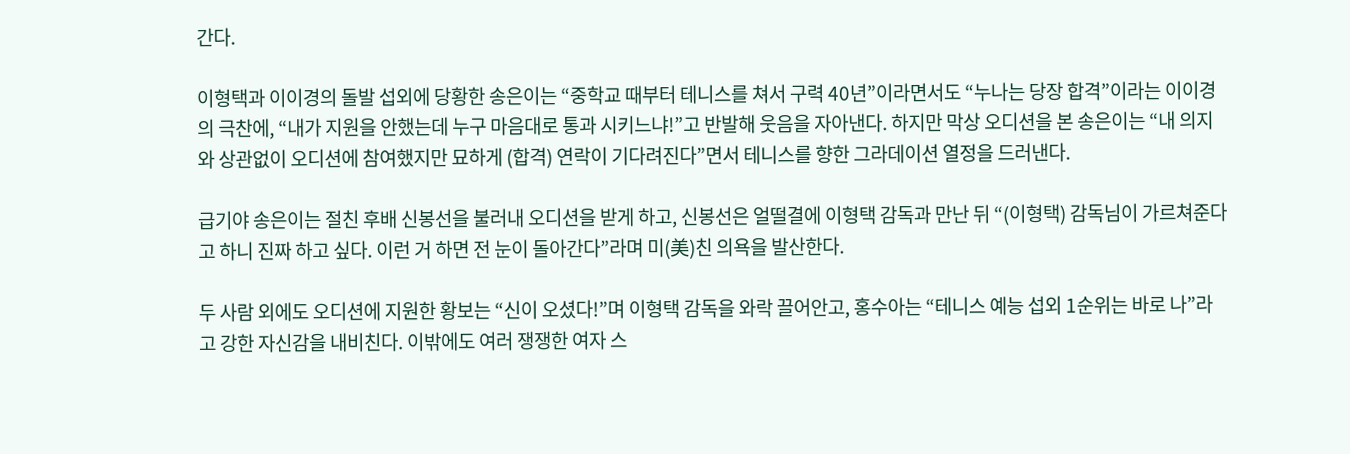간다.

이형택과 이이경의 돌발 섭외에 당황한 송은이는 “중학교 때부터 테니스를 쳐서 구력 40년”이라면서도 “누나는 당장 합격”이라는 이이경의 극찬에, “내가 지원을 안했는데 누구 마음대로 통과 시키느냐!”고 반발해 웃음을 자아낸다. 하지만 막상 오디션을 본 송은이는 “내 의지와 상관없이 오디션에 참여했지만 묘하게 (합격) 연락이 기다려진다”면서 테니스를 향한 그라데이션 열정을 드러낸다.

급기야 송은이는 절친 후배 신봉선을 불러내 오디션을 받게 하고, 신봉선은 얼떨결에 이형택 감독과 만난 뒤 “(이형택) 감독님이 가르쳐준다고 하니 진짜 하고 싶다. 이런 거 하면 전 눈이 돌아간다”라며 미(美)친 의욕을 발산한다.

두 사람 외에도 오디션에 지원한 황보는 “신이 오셨다!”며 이형택 감독을 와락 끌어안고, 홍수아는 “테니스 예능 섭외 1순위는 바로 나”라고 강한 자신감을 내비친다. 이밖에도 여러 쟁쟁한 여자 스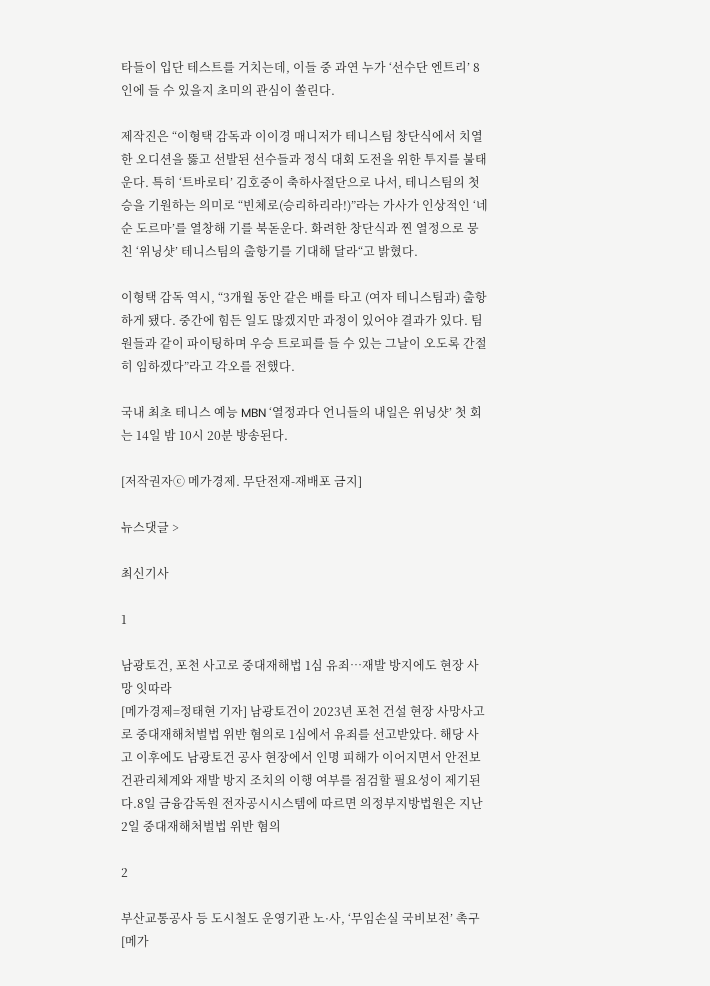타들이 입단 테스트를 거치는데, 이들 중 과연 누가 ‘선수단 엔트리’ 8인에 들 수 있을지 초미의 관심이 쏠린다.

제작진은 “이형택 감독과 이이경 매니저가 테니스팀 창단식에서 치열한 오디션을 뚫고 선발된 선수들과 정식 대회 도전을 위한 투지를 불태운다. 특히 ‘트바로티’ 김호중이 축하사절단으로 나서, 테니스팀의 첫 승을 기원하는 의미로 “빈체로(승리하리라!)”라는 가사가 인상적인 ‘네순 도르마’를 열창해 기를 북돋운다. 화려한 창단식과 찐 열정으로 뭉친 ‘위닝샷’ 테니스팀의 출항기를 기대해 달라“고 밝혔다.

이형택 감독 역시, “3개월 동안 같은 배를 타고 (여자 테니스팀과) 출항하게 됐다. 중간에 힘든 일도 많겠지만 과정이 있어야 결과가 있다. 팀원들과 같이 파이팅하며 우승 트로피를 들 수 있는 그날이 오도록 간절히 임하겠다”라고 각오를 전했다.

국내 최초 테니스 예능 MBN ‘열정과다 언니들의 내일은 위닝샷’ 첫 회는 14일 밤 10시 20분 방송된다.

[저작권자ⓒ 메가경제. 무단전재-재배포 금지]

뉴스댓글 >

최신기사

1

남광토건, 포천 사고로 중대재해법 1심 유죄…재발 방지에도 현장 사망 잇따라
[메가경제=정태현 기자] 남광토건이 2023년 포천 건설 현장 사망사고로 중대재해처벌법 위반 혐의로 1심에서 유죄를 선고받았다. 해당 사고 이후에도 남광토건 공사 현장에서 인명 피해가 이어지면서 안전보건관리체계와 재발 방지 조치의 이행 여부를 점검할 필요성이 제기된다.8일 금융감독원 전자공시시스템에 따르면 의정부지방법원은 지난 2일 중대재해처벌법 위반 혐의

2

부산교통공사 등 도시철도 운영기관 노·사, ‘무임손실 국비보전’ 촉구
[메가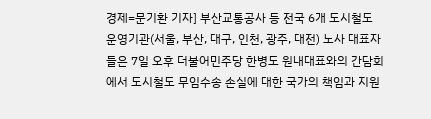경제=문기환 기자] 부산교통공사 등 전국 6개 도시철도 운영기관(서울, 부산, 대구, 인천, 광주, 대전) 노사 대표자들은 7일 오후 더불어민주당 한병도 원내대표와의 간담회에서 도시철도 무임수송 손실에 대한 국가의 책임과 지원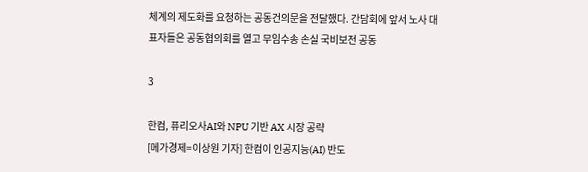체계의 제도화를 요청하는 공동건의문을 전달했다. 간담회에 앞서 노사 대표자들은 공동협의회를 열고 무임수송 손실 국비보전 공동

3

한컴, 퓨리오사AI와 NPU 기반 AX 시장 공략
[메가경제=이상원 기자] 한컴이 인공지능(AI) 반도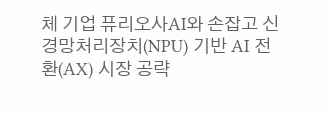체 기업 퓨리오사AI와 손잡고 신경망처리장치(NPU) 기반 AI 전환(AX) 시장 공략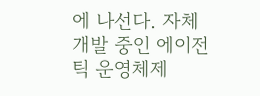에 나선다. 자체 개발 중인 에이전틱 운영체제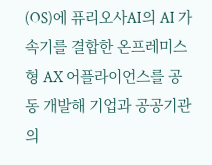(OS)에 퓨리오사AI의 AI 가속기를 결합한 온프레미스형 AX 어플라이언스를 공동 개발해 기업과 공공기관의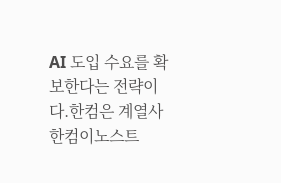AI 도입 수요를 확보한다는 전략이다.한컴은 계열사 한컴이노스트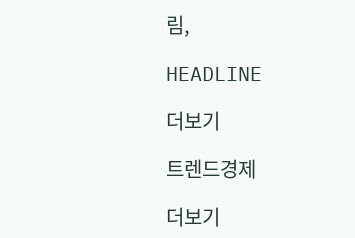림,

HEADLINE

더보기

트렌드경제

더보기